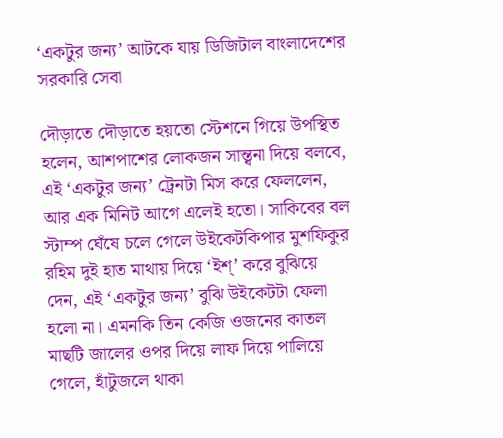‘একটুর জন্য’ আটকে যায় ডিজিটাল বাংলাদেশের সরকারি সেবা

দৌড়াতে দৌড়াতে হয়তো স্টেশনে গিয়ে উপস্থিত হলেন, আশপাশের লোকজন সান্ত্বনা দিয়ে বলবে, এই ‘একটুর জন্য’ ট্রেনটা মিস করে ফেললেন, আর এক মিনিট আগে এলেই হতো। সাকিবের বল স্টাম্প ঘেঁষে চলে গেলে উইকেটকিপার মুশফিকুর রহিম দুই হাত মাথায় দিয়ে ‘ইশ্’ করে বুঝিয়ে দেন, এই ‘একটুর জন্য’ বুঝি উইকেটটা ফেলা হলো না। এমনকি তিন কেজি ওজনের কাতল মাছটি জালের ওপর দিয়ে লাফ দিয়ে পালিয়ে গেলে, হাঁটুজলে থাকা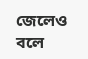জেলেও বলে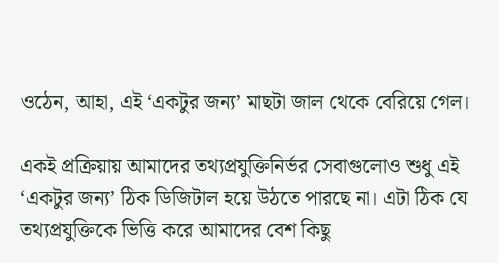ওঠেন, আহা, এই ‘একটুর জন্য’ মাছটা জাল থেকে বেরিয়ে গেল।

একই প্রক্রিয়ায় আমাদের তথ্যপ্রযুক্তিনির্ভর সেবাগুলোও শুধু এই ‘একটুর জন্য’ ঠিক ডিজিটাল হয়ে উঠতে পারছে না। এটা ঠিক যে তথ্যপ্রযুক্তিকে ভিত্তি করে আমাদের বেশ কিছু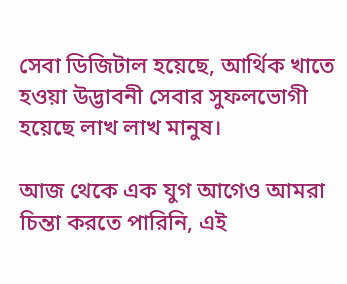সেবা ডিজিটাল হয়েছে, আর্থিক খাতে হওয়া উদ্ভাবনী সেবার সুফলভোগী হয়েছে লাখ লাখ মানুষ।

আজ থেকে এক যুগ আগেও আমরা চিন্তা করতে পারিনি, এই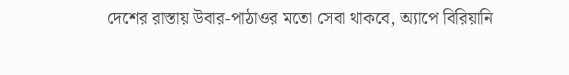দেশের রাস্তায় উবার-পাঠাওর মতো সেবা থাকবে, অ্যাপে বিরিয়ানি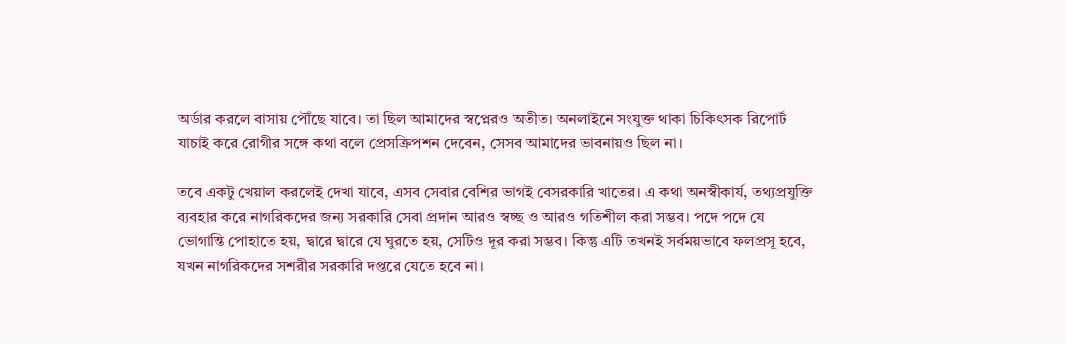অর্ডার করলে বাসায় পৌঁছে যাবে। তা ছিল আমাদের স্বপ্নেরও অতীত। অনলাইনে সংযুক্ত থাকা চিকিৎসক রিপোর্ট যাচাই করে রোগীর সঙ্গে কথা বলে প্রেসক্রিপশন দেবেন, সেসব আমাদের ভাবনায়ও ছিল না।

তবে একটু খেয়াল করলেই দেখা যাবে, এসব সেবার বেশির ভাগই বেসরকারি খাতের। এ কথা অনস্বীকার্য, তথ্যপ্রযুক্তি ব্যবহার করে নাগরিকদের জন্য সরকারি সেবা প্রদান আরও স্বচ্ছ ও আরও গতিশীল করা সম্ভব। পদে পদে যে ভোগান্তি পোহাতে হয়, দ্বারে দ্বারে যে ঘুরতে হয়, সেটিও দূর করা সম্ভব। কিন্তু এটি তখনই সর্বময়ভাবে ফলপ্রসূ হবে, যখন নাগরিকদের সশরীর সরকারি দপ্তরে যেতে হবে না।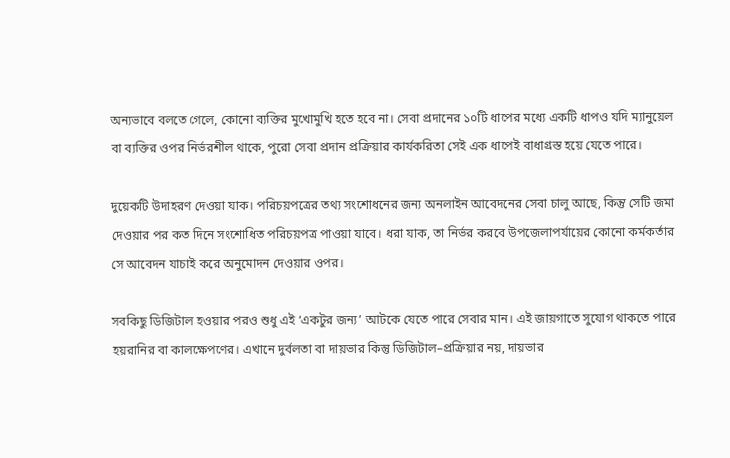অন্যভাবে বলতে গেলে, কোনো ব্যক্তির মুখোমুখি হতে হবে না। সেবা প্রদানের ১০টি ধাপের মধ্যে একটি ধাপও যদি ম্যানুয়েল বা ব্যক্তির ওপর নির্ভরশীল থাকে, পুরো সেবা প্রদান প্রক্রিয়ার কার্যকরিতা সেই এক ধাপেই বাধাগ্রস্ত হয়ে যেতে পারে।

দুয়েকটি উদাহরণ দেওয়া যাক। পরিচয়পত্রের তথ্য সংশোধনের জন্য অনলাইন আবেদনের সেবা চালু আছে, কিন্তু সেটি জমা দেওয়ার পর কত দিনে সংশোধিত পরিচয়পত্র পাওয়া যাবে। ধরা যাক, তা নির্ভর করবে উপজেলাপর্যায়ের কোনো কর্মকর্তার সে আবেদন যাচাই করে অনুমোদন দেওয়ার ওপর।

সবকিছু ডিজিটাল হওয়ার পরও শুধু এই ‘একটুর জন্য’ আটকে যেতে পারে সেবার মান। এই জায়গাতে সুযোগ থাকতে পারে হয়রানির বা কালক্ষেপণের। এখানে দুর্বলতা বা দায়ভার কিন্তু ডিজিটাল–প্রক্রিয়ার নয়, দায়ভার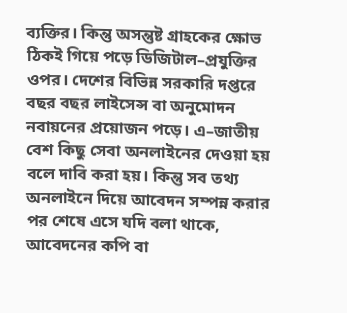ব্যক্তির। কিন্তু অসন্তুষ্ট গ্রাহকের ক্ষোভ ঠিকই গিয়ে পড়ে ডিজিটাল–প্রযুক্তির ওপর। দেশের বিভিন্ন সরকারি দপ্তরে বছর বছর লাইসেন্স বা অনুমোদন নবায়নের প্রয়োজন পড়ে। এ–জাতীয় বেশ কিছু সেবা অনলাইনের দেওয়া হয় বলে দাবি করা হয়। কিন্তু সব তথ্য অনলাইনে দিয়ে আবেদন সম্পন্ন করার পর শেষে এসে যদি বলা থাকে, আবেদনের কপি বা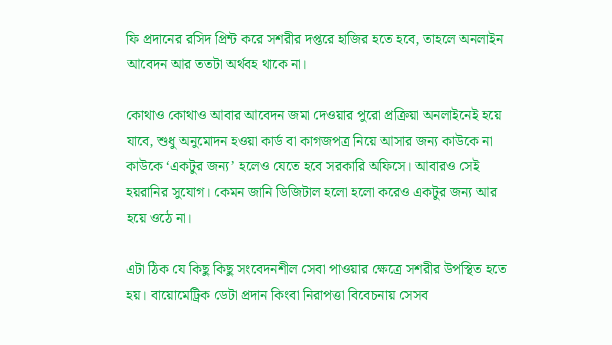ফি প্রদানের রসিদ প্রিন্ট করে সশরীর দপ্তরে হাজির হতে হবে, তাহলে অনলাইন আবেদন আর ততটা অর্থবহ থাকে না।

কোথাও কোথাও আবার আবেদন জমা দেওয়ার পুরো প্রক্রিয়া অনলাইনেই হয়ে যাবে, শুধু অনুমোদন হওয়া কার্ড বা কাগজপত্র নিয়ে আসার জন্য কাউকে না কাউকে ‘একটুর জন্য’ হলেও যেতে হবে সরকারি অফিসে। আবারও সেই হয়রানির সুযোগ। কেমন জানি ডিজিটাল হলো হলো করেও একটুর জন্য আর হয়ে ওঠে না।

এটা ঠিক যে কিছু কিছু সংবেদনশীল সেবা পাওয়ার ক্ষেত্রে সশরীর উপস্থিত হতে হয়। বায়োমেট্রিক ডেটা প্রদান কিংবা নিরাপত্তা বিবেচনায় সেসব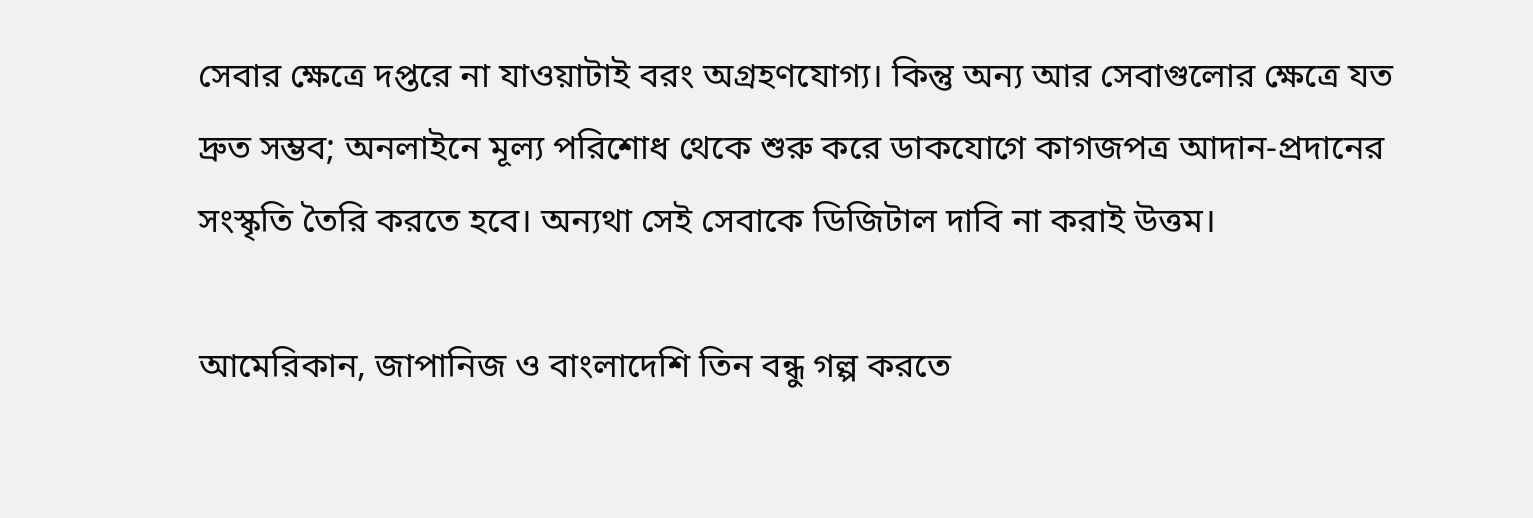সেবার ক্ষেত্রে দপ্তরে না যাওয়াটাই বরং অগ্রহণযোগ্য। কিন্তু অন্য আর সেবাগুলোর ক্ষেত্রে যত দ্রুত সম্ভব; অনলাইনে মূল্য পরিশোধ থেকে শুরু করে ডাকযোগে কাগজপত্র আদান-প্রদানের সংস্কৃতি তৈরি করতে হবে। অন্যথা সেই সেবাকে ডিজিটাল দাবি না করাই উত্তম।

আমেরিকান, জাপানিজ ও বাংলাদেশি তিন বন্ধু গল্প করতে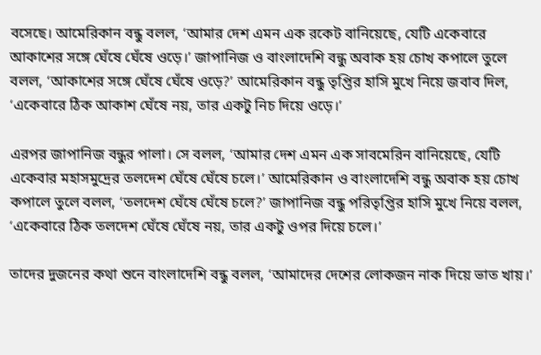বসেছে। আমেরিকান বন্ধু বলল, ‘আমার দেশ এমন এক রকেট বানিয়েছে, যেটি একেবারে আকাশের সঙ্গে ঘেঁষে ঘেঁষে ওড়ে।’ জাপানিজ ও বাংলাদেশি বন্ধু অবাক হয় চোখ কপালে তুলে বলল, ‘আকাশের সঙ্গে ঘেঁষে ঘেঁষে ওড়ে?’ আমেরিকান বন্ধু তৃপ্তির হাসি মুখে নিয়ে জবাব দিল, ‘একেবারে ঠিক আকাশ ঘেঁষে নয়, তার একটু নিচ দিয়ে ওড়ে।’

এরপর জাপানিজ বন্ধুর পালা। সে বলল, ‘আমার দেশ এমন এক সাবমেরিন বানিয়েছে, যেটি একেবার মহাসমুদ্রের তলদেশ ঘেঁষে ঘেঁষে চলে।’ আমেরিকান ও বাংলাদেশি বন্ধু অবাক হয় চোখ কপালে তুলে বলল, ‘তলদেশ ঘেঁষে ঘেঁষে চলে?’ জাপানিজ বন্ধু পরিতৃপ্তির হাসি মুখে নিয়ে বলল, ‘একেবারে ঠিক তলদেশ ঘেঁষে ঘেঁষে নয়, তার একটু ওপর দিয়ে চলে।’

তাদের দুজনের কথা শুনে বাংলাদেশি বন্ধু বলল, ‘আমাদের দেশের লোকজন নাক দিয়ে ভাত খায়।’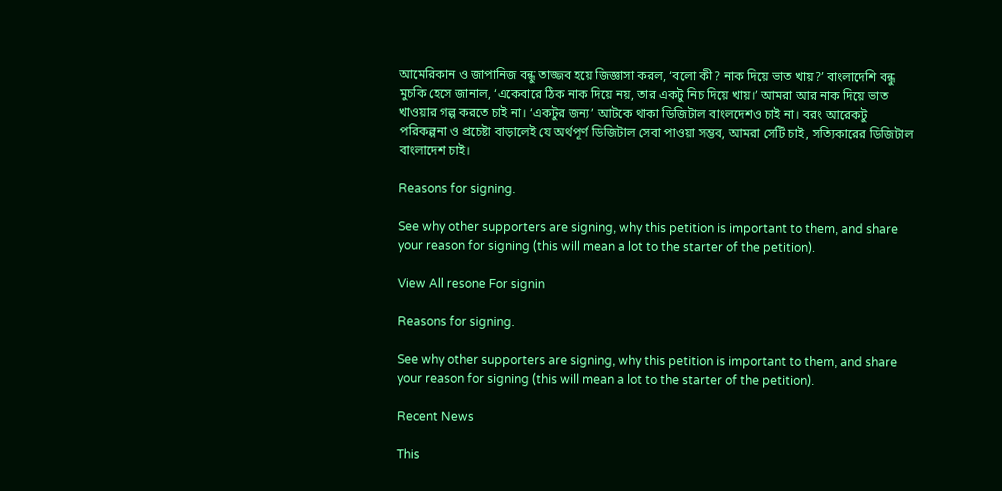আমেরিকান ও জাপানিজ বন্ধু তাজ্জব হয়ে জিজ্ঞাসা করল, ‘বলো কী? নাক দিয়ে ভাত খায়?’ বাংলাদেশি বন্ধু মুচকি হেসে জানাল, ‘একেবারে ঠিক নাক দিয়ে নয়, তার একটু নিচ দিয়ে খায়।’ আমরা আর নাক দিয়ে ভাত খাওয়ার গল্প করতে চাই না। ‘একটুর জন্য’ আটকে থাকা ডিজিটাল বাংলদেশও চাই না। বরং আরেকটু পরিকল্পনা ও প্রচেষ্টা বাড়ালেই যে অর্থপূর্ণ ডিজিটাল সেবা পাওয়া সম্ভব, আমরা সেটি চাই, সত্যিকারের ডিজিটাল বাংলাদেশ চাই।

Reasons for signing.

See why other supporters are signing, why this petition is important to them, and share your reason for signing (this will mean a lot to the starter of the petition).

View All resone For signin

Reasons for signing.

See why other supporters are signing, why this petition is important to them, and share your reason for signing (this will mean a lot to the starter of the petition).

Recent News

This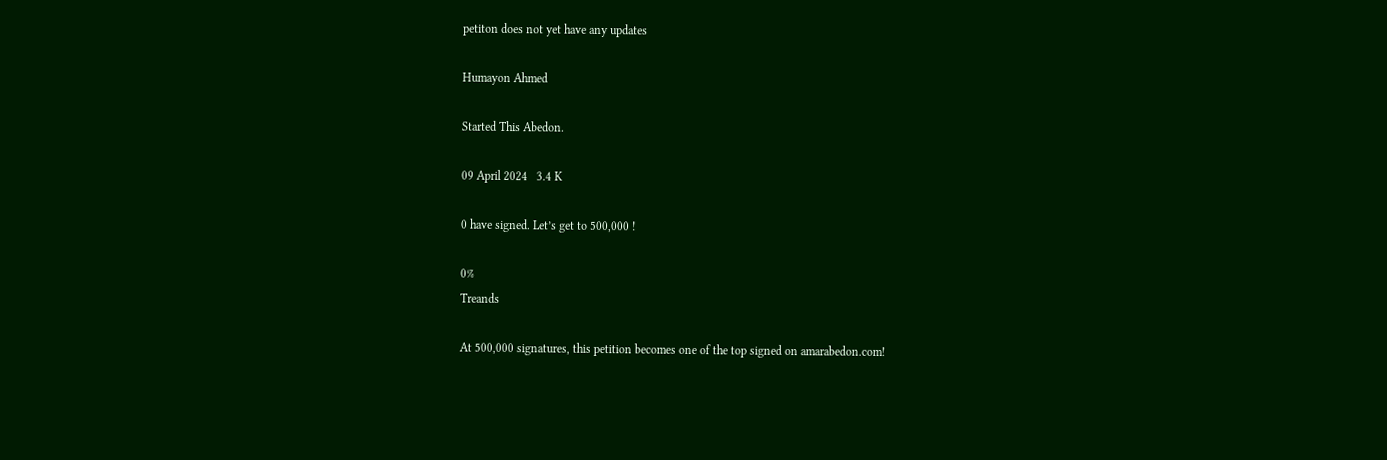petiton does not yet have any updates

Humayon Ahmed

Started This Abedon.

09 April 2024   3.4 K

0 have signed. Let’s get to 500,000 !

0%
Treands

At 500,000 signatures, this petition becomes one of the top signed on amarabedon.com!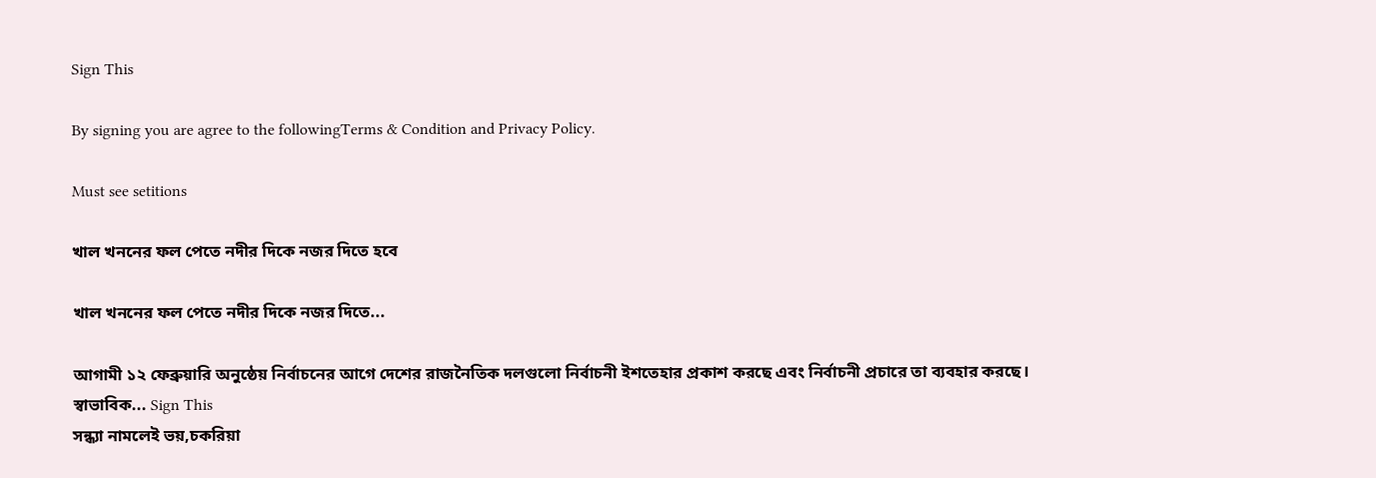Sign This

By signing you are agree to the followingTerms & Condition and Privacy Policy.

Must see setitions

খাল খননের ফল পেতে নদীর দিকে নজর দিতে হবে

খাল খননের ফল পেতে নদীর দিকে নজর দিতে...

আগামী ১২ ফেব্রুয়ারি অনুষ্ঠেয় নির্বাচনের আগে দেশের রাজনৈতিক দলগুলো নির্বাচনী ইশতেহার প্রকাশ করছে এবং নির্বাচনী প্রচারে তা ব্যবহার করছে। স্বাভাবিক... Sign This
সন্ধ্যা নামলেই ভয়,চকরিয়া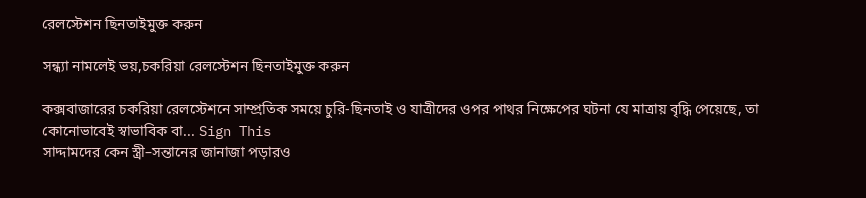রেলস্টেশন ছিনতাইমুক্ত করুন

সন্ধ্যা নামলেই ভয়,চকরিয়া রেলস্টেশন ছিনতাইমুক্ত করুন

কক্সবাজারের চকরিয়া রেলস্টেশনে সাম্প্রতিক সময়ে চুরি-ছিনতাই ও যাত্রীদের ওপর পাথর নিক্ষেপের ঘটনা যে মাত্রায় বৃদ্ধি পেয়েছে, তা কোনোভাবেই স্বাভাবিক বা... Sign This
সাদ্দামদের কেন স্ত্রী–সন্তানের জানাজা পড়ারও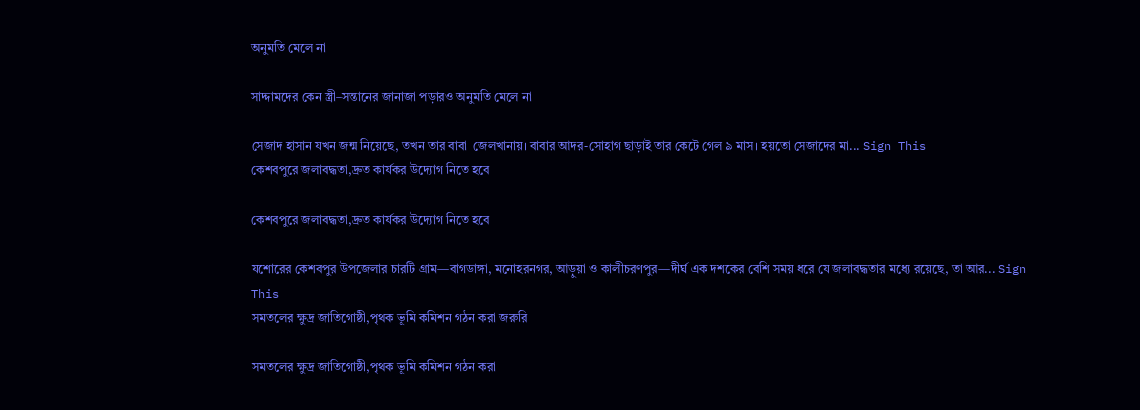অনুমতি মেলে না

সাদ্দামদের কেন স্ত্রী–সন্তানের জানাজা পড়ারও অনুমতি মেলে না

সেজাদ হাসান যখন জন্ম নিয়েছে, তখন তার বাবা  জেলখানায়। বাবার আদর-সোহাগ ছাড়াই তার কেটে গেল ৯ মাস। হয়তো সেজাদের মা... Sign This
কেশবপুরে জলাবদ্ধতা,দ্রুত কার্যকর উদ্যোগ নিতে হবে

কেশবপুরে জলাবদ্ধতা,দ্রুত কার্যকর উদ্যোগ নিতে হবে

যশোরের কেশবপুর উপজেলার চারটি গ্রাম—বাগডাঙ্গা, মনোহরনগর, আড়ুয়া ও কালীচরণপুর—দীর্ঘ এক দশকের বেশি সময় ধরে যে জলাবদ্ধতার মধ্যে রয়েছে, তা আর... Sign This
সমতলের ক্ষুদ্র জাতিগোষ্ঠী,পৃথক ভূমি কমিশন গঠন করা জরুরি

সমতলের ক্ষুদ্র জাতিগোষ্ঠী,পৃথক ভূমি কমিশন গঠন করা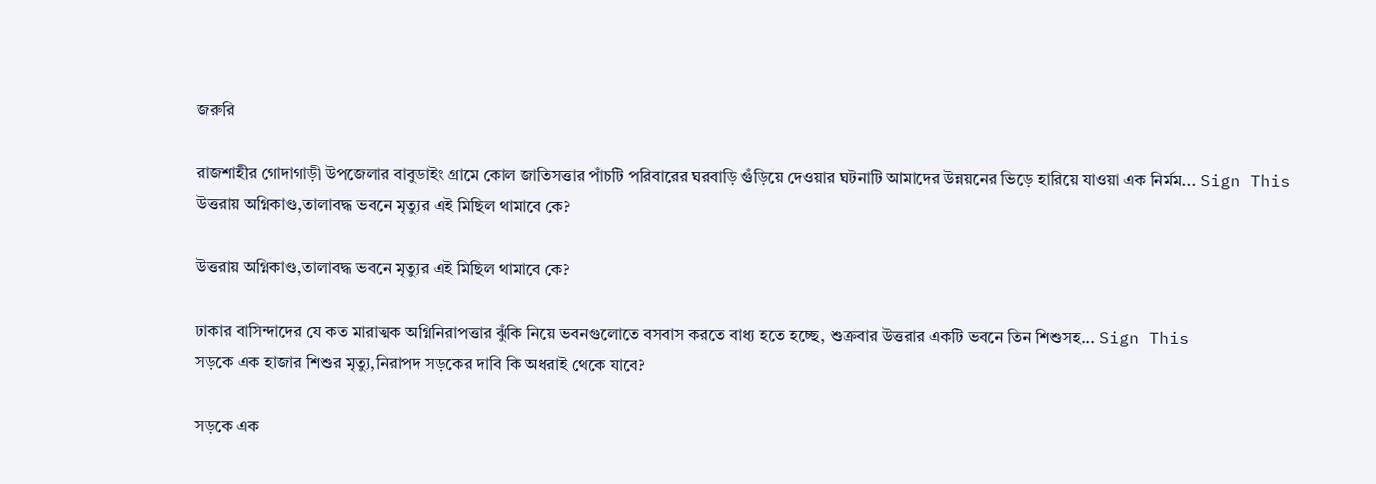জরুরি

রাজশাহীর গোদাগাড়ী উপজেলার বাবুডাইং গ্রামে কোল জাতিসত্তার পাঁচটি পরিবারের ঘরবাড়ি গুঁড়িয়ে দেওয়ার ঘটনাটি আমাদের উন্নয়নের ভিড়ে হারিয়ে যাওয়া এক নির্মম... Sign This
উত্তরায় অগ্নিকাণ্ড,তালাবদ্ধ ভবনে মৃত্যুর এই মিছিল থামাবে কে?

উত্তরায় অগ্নিকাণ্ড,তালাবদ্ধ ভবনে মৃত্যুর এই মিছিল থামাবে কে?

ঢাকার বাসিন্দাদের যে কত মারাত্মক অগ্নিনিরাপত্তার ঝুঁকি নিয়ে ভবনগুলোতে বসবাস করতে বাধ্য হতে হচ্ছে, শুক্রবার উত্তরার একটি ভবনে তিন শিশুসহ... Sign This
সড়কে এক হাজার শিশুর মৃত্যু,নিরাপদ সড়কের দাবি কি অধরাই থেকে যাবে?

সড়কে এক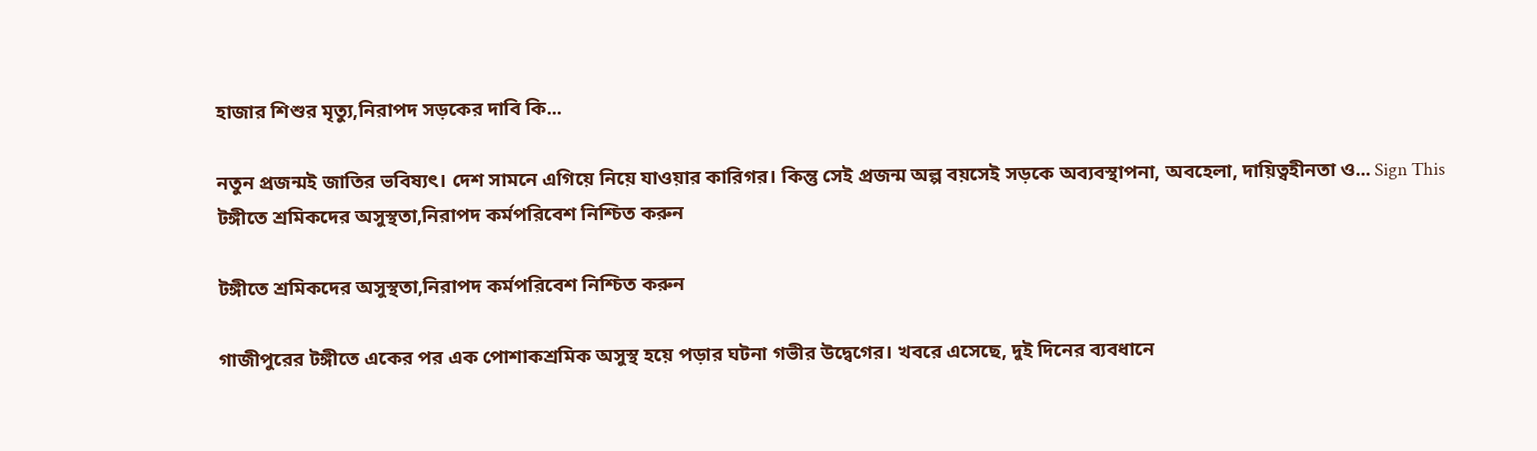হাজার শিশুর মৃত্যু,নিরাপদ সড়কের দাবি কি...

নতুন প্রজন্মই জাতির ভবিষ্যৎ। দেশ সামনে এগিয়ে নিয়ে যাওয়ার কারিগর। কিন্তু সেই প্রজন্ম অল্প বয়সেই সড়কে অব্যবস্থাপনা, অবহেলা, দায়িত্বহীনতা ও... Sign This
টঙ্গীতে শ্রমিকদের অসুস্থতা,নিরাপদ কর্মপরিবেশ নিশ্চিত করুন

টঙ্গীতে শ্রমিকদের অসুস্থতা,নিরাপদ কর্মপরিবেশ নিশ্চিত করুন

গাজীপুরের টঙ্গীতে একের পর এক পোশাকশ্রমিক অসুস্থ হয়ে পড়ার ঘটনা গভীর উদ্বেগের। খবরে এসেছে, দুই দিনের ব্যবধানে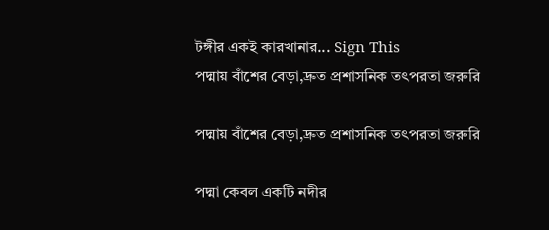টঙ্গীর একই কারখানার... Sign This
পদ্মায় বাঁশের বেড়া,দ্রুত প্রশাসনিক তৎপরতা জরুরি

পদ্মায় বাঁশের বেড়া,দ্রুত প্রশাসনিক তৎপরতা জরুরি

পদ্মা কেবল একটি নদীর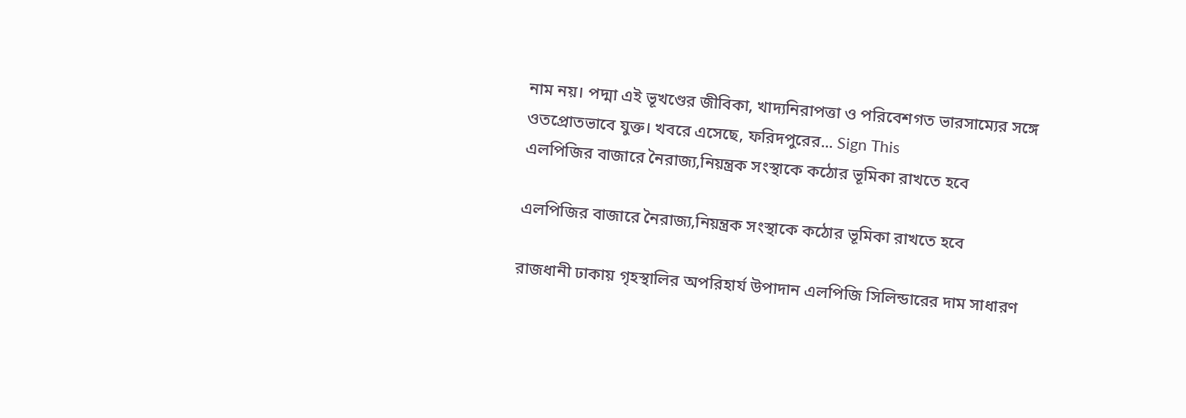নাম নয়। পদ্মা এই ভূখণ্ডের জীবিকা, খাদ্যনিরাপত্তা ও পরিবেশগত ভারসাম্যের সঙ্গে ওতপ্রোতভাবে যুক্ত। খবরে এসেছে, ফরিদপুরের... Sign This
এলপিজির বাজারে নৈরাজ্য,নিয়ন্ত্রক সংস্থাকে কঠোর ভূমিকা রাখতে হবে

এলপিজির বাজারে নৈরাজ্য,নিয়ন্ত্রক সংস্থাকে কঠোর ভূমিকা রাখতে হবে

রাজধানী ঢাকায় গৃহস্থালির অপরিহার্য উপাদান এলপিজি সিলিন্ডারের দাম সাধারণ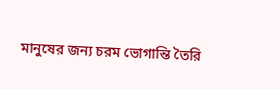মানুষের জন্য চরম ভোগান্তি তৈরি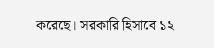করেছে। সরকারি হিসাবে ১২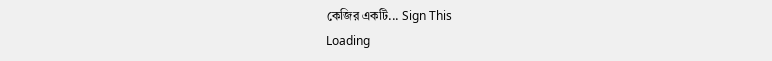কেজির একটি... Sign This
Loading